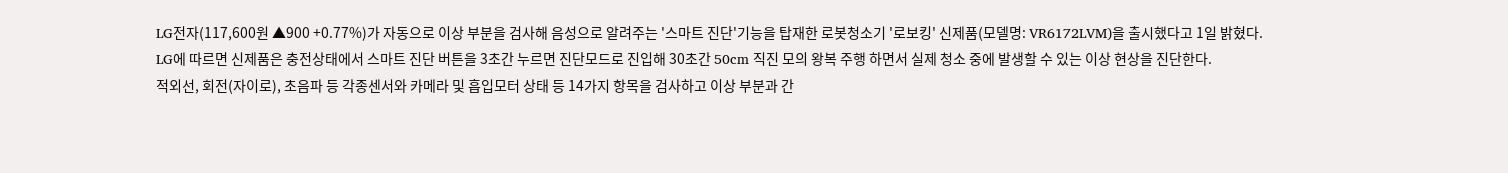LG전자(117,600원 ▲900 +0.77%)가 자동으로 이상 부분을 검사해 음성으로 알려주는 '스마트 진단'기능을 탑재한 로봇청소기 '로보킹' 신제품(모델명: VR6172LVM)을 출시했다고 1일 밝혔다.
LG에 따르면 신제품은 충전상태에서 스마트 진단 버튼을 3초간 누르면 진단모드로 진입해 30초간 50cm 직진 모의 왕복 주행 하면서 실제 청소 중에 발생할 수 있는 이상 현상을 진단한다.
적외선, 회전(자이로), 초음파 등 각종센서와 카메라 및 흡입모터 상태 등 14가지 항목을 검사하고 이상 부분과 간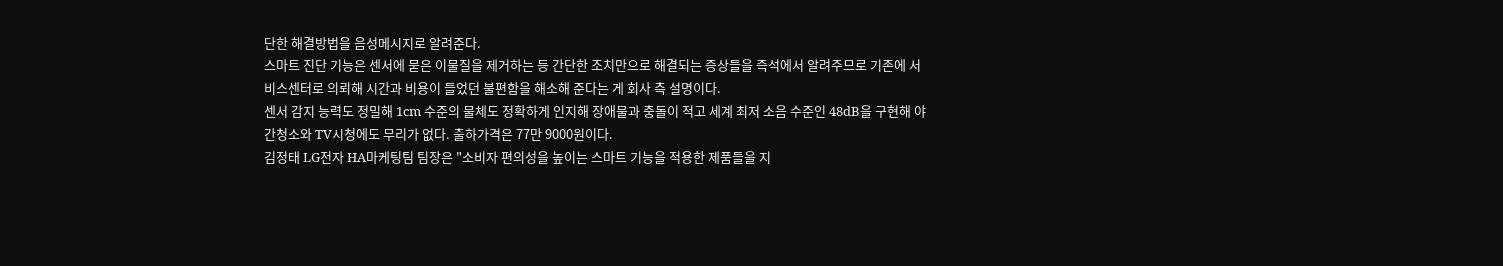단한 해결방법을 음성메시지로 알려준다.
스마트 진단 기능은 센서에 묻은 이물질을 제거하는 등 간단한 조치만으로 해결되는 증상들을 즉석에서 알려주므로 기존에 서비스센터로 의뢰해 시간과 비용이 들었던 불편함을 해소해 준다는 게 회사 측 설명이다.
센서 감지 능력도 정밀해 1cm 수준의 물체도 정확하게 인지해 장애물과 충돌이 적고 세계 최저 소음 수준인 48dB을 구현해 야간청소와 TV시청에도 무리가 없다. 출하가격은 77만 9000원이다.
김정태 LG전자 HA마케팅팀 팀장은 "소비자 편의성을 높이는 스마트 기능을 적용한 제품들을 지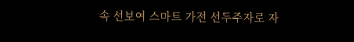속 선보여 스마트 가전 선두주자로 자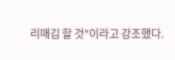리매김 할 것"이라고 강조했다.